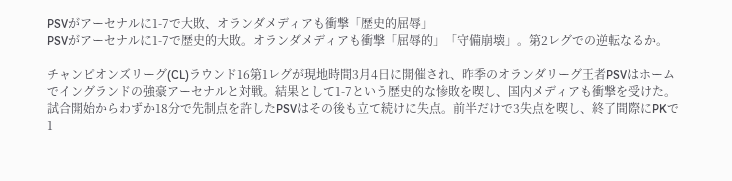PSVがアーセナルに1-7で大敗、オランダメディアも衝撃「歴史的屈辱」
PSVがアーセナルに1-7で歴史的大敗。オランダメディアも衝撃「屈辱的」「守備崩壊」。第2レグでの逆転なるか。

チャンピオンズリーグ(CL)ラウンド16第1レグが現地時間3月4日に開催され、昨季のオランダリーグ王者PSVはホームでイングランドの強豪アーセナルと対戦。結果として1-7という歴史的な惨敗を喫し、国内メディアも衝撃を受けた。試合開始からわずか18分で先制点を許したPSVはその後も立て続けに失点。前半だけで3失点を喫し、終了間際にPKで1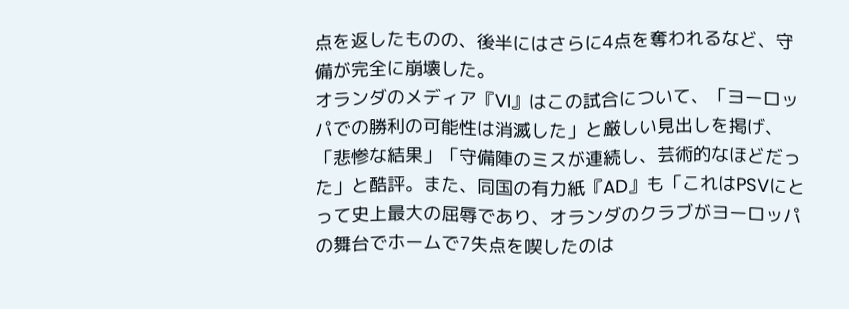点を返したものの、後半にはさらに4点を奪われるなど、守備が完全に崩壊した。
オランダのメディア『VI』はこの試合について、「ヨーロッパでの勝利の可能性は消滅した」と厳しい見出しを掲げ、「悲惨な結果」「守備陣のミスが連続し、芸術的なほどだった」と酷評。また、同国の有力紙『AD』も「これはPSVにとって史上最大の屈辱であり、オランダのクラブがヨーロッパの舞台でホームで7失点を喫したのは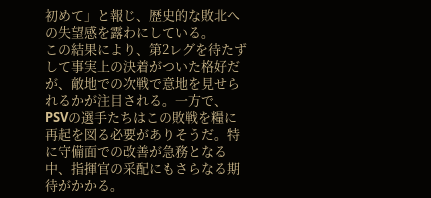初めて」と報じ、歴史的な敗北への失望感を露わにしている。
この結果により、第2レグを待たずして事実上の決着がついた格好だが、敵地での次戦で意地を見せられるかが注目される。一方で、PSVの選手たちはこの敗戦を糧に再起を図る必要がありそうだ。特に守備面での改善が急務となる中、指揮官の采配にもさらなる期待がかかる。